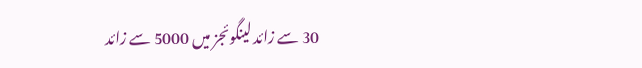30 سے زائد لینگوئجز میں 5000 سے زائد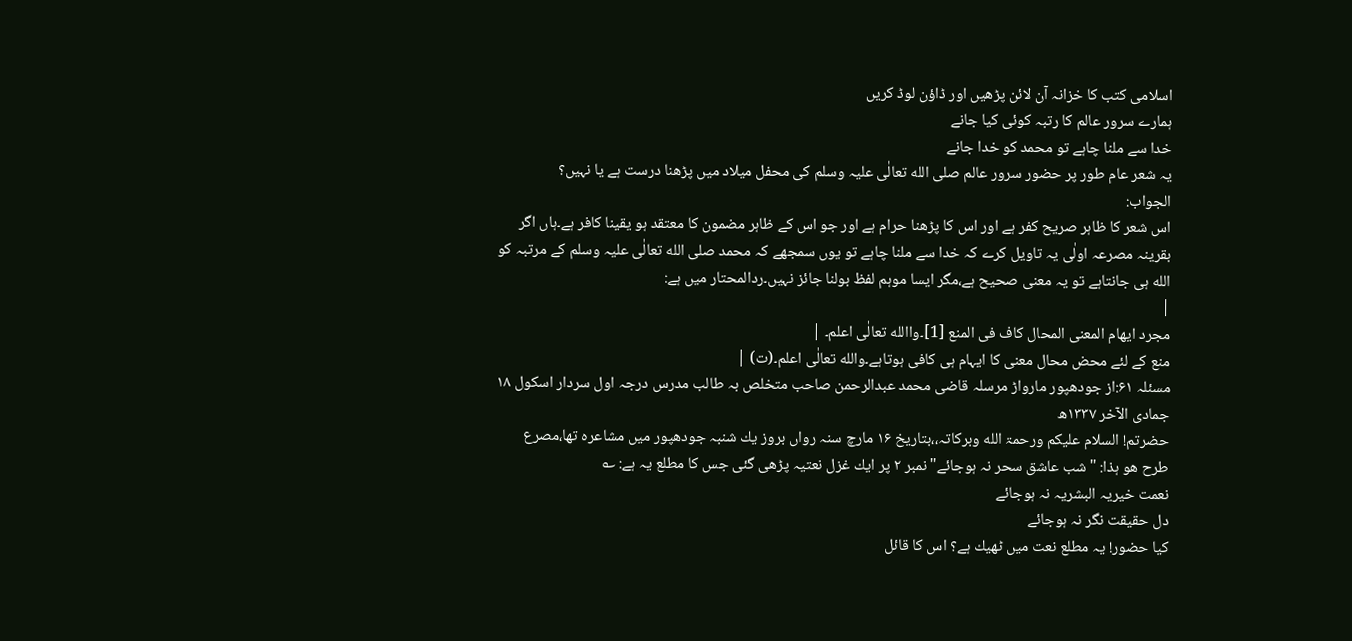اسلامی کتب کا خزانہ آن لائن پڑھیں اور ڈاؤن لوڈ کریں
ہمارے سرور عالم کا رتبہ کوئی کیا جانے
خدا سے ملنا چاہے تو محمد کو خدا جانے
یہ شعر عام طور پر حضور سرور عالم صلی الله تعالٰی علیہ وسلم کی محفل میلاد میں پڑھنا درست ہے یا نہیں؟
الجواب:
اس شعر کا ظاہر صریح کفر ہے اور اس کا پڑھنا حرام ہے اور جو اس کے ظاہر مضمون کا معتقد ہو یقینا کافر ہے۔ہاں اگر بقرینہ مصرعہ اولٰی یہ تاویل کرے کہ خدا سے ملنا چاہے تو یوں سمجھے کہ محمد صلی الله تعالٰی علیہ وسلم کے مرتبہ کو الله ہی جانتاہے تو یہ معنی صحیح ہے،مگر ایسا موہم لفظ بولنا جائز نہیں۔ردالمحتار میں ہے:
|
مجرد ایھام المعنی المحال کاف فی المنع [1]۔واالله تعالٰی اعلم۔ |
منع کے لئے محض محال معنی کا ایہام ہی کافی ہوتاہے۔والله تعالٰی اعلم۔(ت) |
مسئلہ ۶۱:از جودھپور مارواڑ مرسلہ قاضی محمد عبدالرحمن صاحب متخلص بہ طالب مدرس درجہ اول سردار اسکول ۱۸ جمادی الآخر ۱۳۳۷ھ
حضرتم! السلام علیکم ورحمۃ الله وبرکاتہ،،بتاریخ ۱۶ مارچ سنہ رواں بروز یك شنبہ جودھپور میں مشاعرہ تھا،مصرع طرح ھو ہذا: "شب عاشق سحر نہ ہوجائے"نمبر ۲ پر ایك غزل نعتیہ پڑھی گئی جس کا مطلع یہ ہے: ؎
نعمت خیریہ البشریہ نہ ہوجائے
دل حقیقت نگر نہ ہوجائے
کیا حضور! یہ مطلع نعت میں ٹھیك ہے؟ اس کا قائل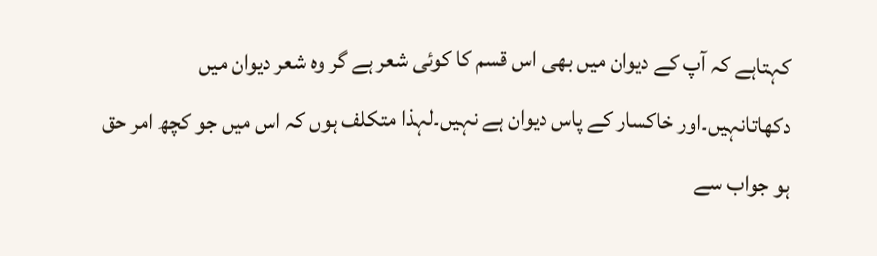کہتاہے کہ آپ کے دیوان میں بھی اس قسم کا کوئی شعر ہے گر وہ شعر دیوان میں دکھاتانہیں۔اور خاکسار کے پاس دیوان ہے نہیں۔لہذا متکلف ہوں کہ اس میں جو کچھ امر حق ہو جواب سے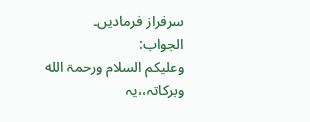سرفراز فرمادیں۔
الجواب:
وعلیکم السلام ورحمۃ الله وبرکاتہ،،یہ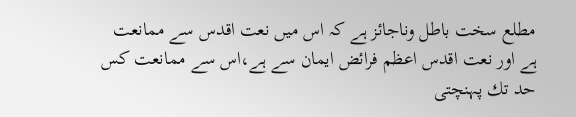مطلع سخت باطل وناجائز ہے کہ اس میں نعت اقدس سے ممانعت ہے اور نعت اقدس اعظم فرائض ایمان سے ہے،اس سے ممانعت کس حد تك پہنچتی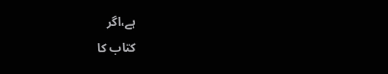ہے،اگر
کتاب کا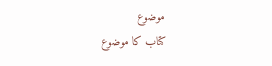موضوع
کتاب کا موضوع